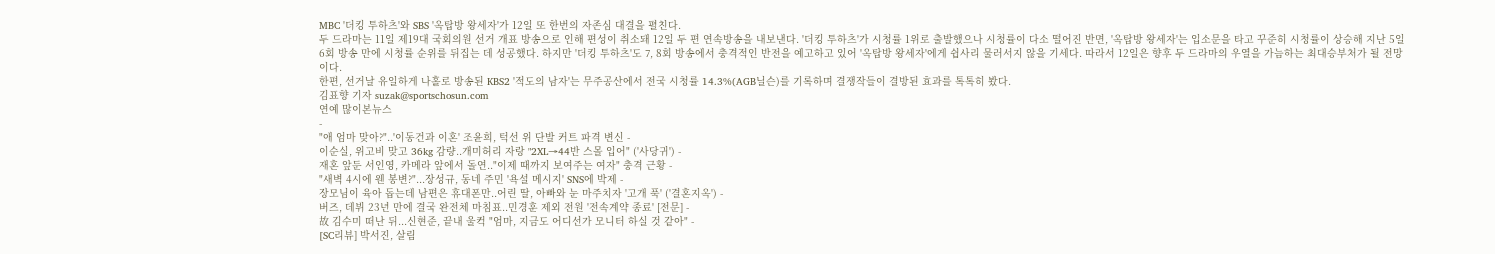MBC '더킹 투하츠'와 SBS '옥탑방 왕세자'가 12일 또 한번의 자존심 대결을 펼친다.
두 드라마는 11일 제19대 국회의원 선거 개표 방송으로 인해 편성이 취소돼 12일 두 편 연속방송을 내보낸다. '더킹 투하츠'가 시청률 1위로 출발했으나 시청률이 다소 떨어진 반면, '옥탑방 왕세자'는 입소문을 타고 꾸준히 시청률이 상승해 지난 5일 6회 방송 만에 시청률 순위를 뒤집는 데 성공했다. 하지만 '더킹 투하츠'도 7, 8회 방송에서 충격적인 반전을 예고하고 있어 '옥탑방 왕세자'에게 쉽사리 물러서지 않을 기세다. 따라서 12일은 향후 두 드라마의 우열을 가늠하는 최대승부처가 될 전망이다.
한편, 선거날 유일하게 나홀로 방송된 KBS2 '적도의 남자'는 무주공산에서 전국 시청률 14.3%(AGB닐슨)를 기록하며 결쟁작들이 결방된 효과를 톡톡히 봤다.
김표향 기자 suzak@sportschosun.com
연예 많이본뉴스
-
"애 엄마 맞아?"..'이동건과 이혼' 조윤희, 턱선 위 단발 커트 파격 변신 -
이순실, 위고비 맞고 36kg 감량..개미허리 자랑 "2XL→44반 스몰 입어" ('사당귀') -
재혼 앞둔 서인영, 카메라 앞에서 돌연.."이제 때까지 보여주는 여자" 충격 근황 -
"새벽 4시에 웬 봉변?"...장성규, 동네 주민 '욕설 메시지' SNS에 박제 -
장모님이 육아 돕는데 남편은 휴대폰만..어린 딸, 아빠와 눈 마주치자 '고개 푹' ('결혼지옥') -
버즈, 데뷔 23년 만에 결국 완전체 마침표..민경훈 제외 전원 '전속계약 종료' [전문] -
故 김수미 떠난 뒤...신현준, 끝내 울컥 "엄마, 지금도 어디선가 모니터 하실 것 같아" -
[SC리뷰] 박서진, 살림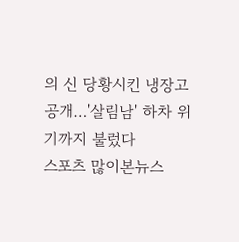의 신 당황시킨 냉장고 공개…'살림남' 하차 위기까지 불렀다
스포츠 많이본뉴스